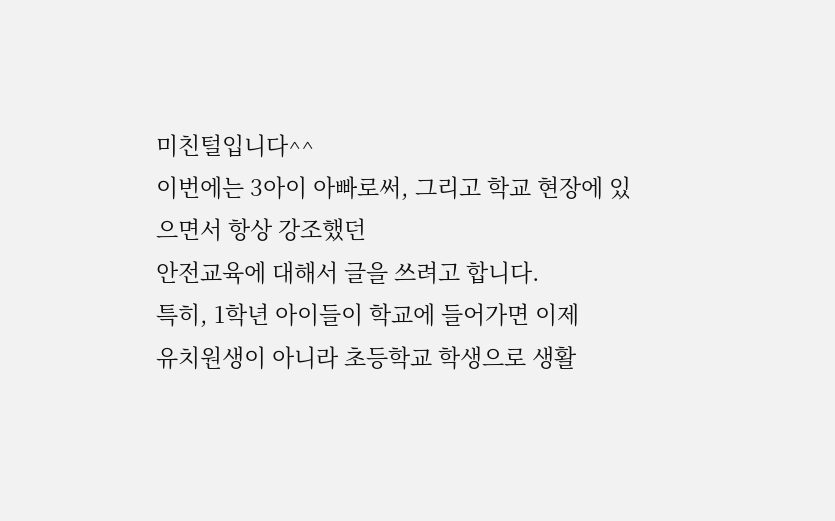미친털입니다^^
이번에는 3아이 아빠로써, 그리고 학교 현장에 있으면서 항상 강조했던
안전교육에 대해서 글을 쓰려고 합니다.
특히, 1학년 아이들이 학교에 들어가면 이제
유치원생이 아니라 초등학교 학생으로 생활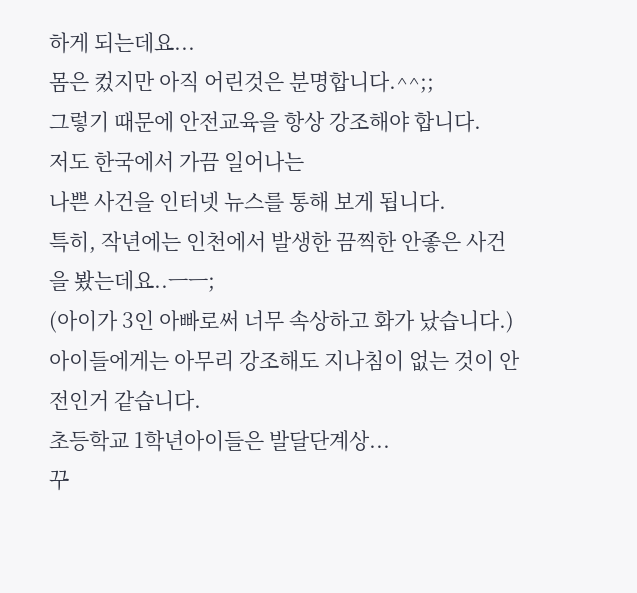하게 되는데요...
몸은 컸지만 아직 어린것은 분명합니다.^^;;
그렇기 때문에 안전교육을 항상 강조해야 합니다.
저도 한국에서 가끔 일어나는
나쁜 사건을 인터넷 뉴스를 통해 보게 됩니다.
특히, 작년에는 인천에서 발생한 끔찍한 안좋은 사건을 봤는데요..ㅡㅡ;
(아이가 3인 아빠로써 너무 속상하고 화가 났습니다.)
아이들에게는 아무리 강조해도 지나침이 없는 것이 안전인거 같습니다.
초등학교 1학년아이들은 발달단계상...
꾸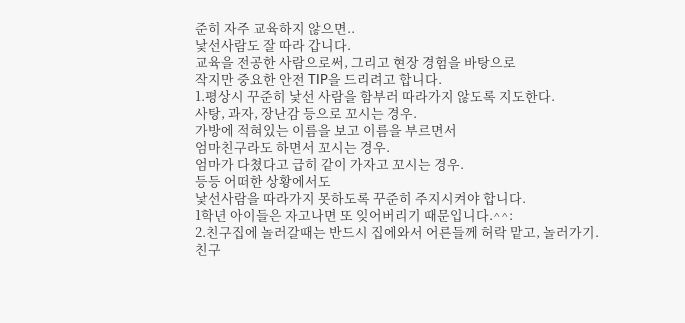준히 자주 교육하지 않으면..
낯선사람도 잘 따라 갑니다.
교육을 전공한 사람으로써, 그리고 현장 경험을 바탕으로
작지만 중요한 안전 TIP을 드리려고 합니다.
1.평상시 꾸준히 낯선 사람을 함부러 따라가지 않도록 지도한다.
사탕, 과자, 장난감 등으로 꼬시는 경우.
가방에 적혀있는 이름을 보고 이름을 부르면서
엄마친구라도 하면서 꼬시는 경우.
엄마가 다쳤다고 급히 같이 가자고 꼬시는 경우.
등등 어떠한 상황에서도
낯선사람을 따라가지 못하도록 꾸준히 주지시켜야 합니다.
1학년 아이들은 자고나면 또 잊어버리기 때문입니다.^^:
2.친구집에 놀러갈때는 반드시 집에와서 어른들께 허락 맡고, 놀러가기.
친구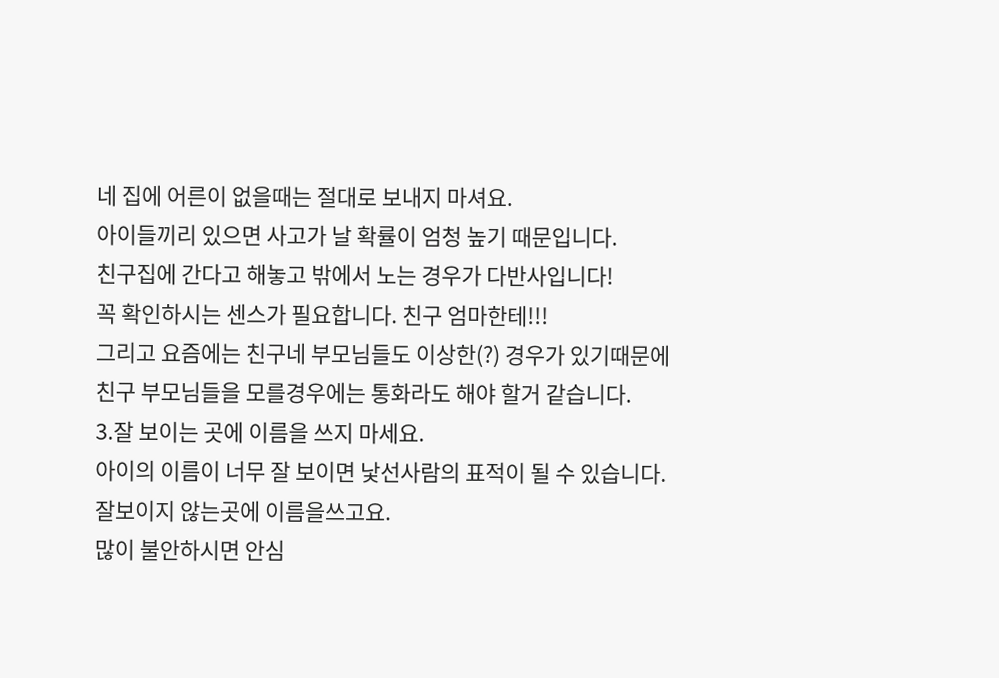네 집에 어른이 없을때는 절대로 보내지 마셔요.
아이들끼리 있으면 사고가 날 확률이 엄청 높기 때문입니다.
친구집에 간다고 해놓고 밖에서 노는 경우가 다반사입니다!
꼭 확인하시는 센스가 필요합니다. 친구 엄마한테!!!
그리고 요즘에는 친구네 부모님들도 이상한(?) 경우가 있기때문에
친구 부모님들을 모를경우에는 통화라도 해야 할거 같습니다.
3.잘 보이는 곳에 이름을 쓰지 마세요.
아이의 이름이 너무 잘 보이면 낯선사람의 표적이 될 수 있습니다.
잘보이지 않는곳에 이름을쓰고요.
많이 불안하시면 안심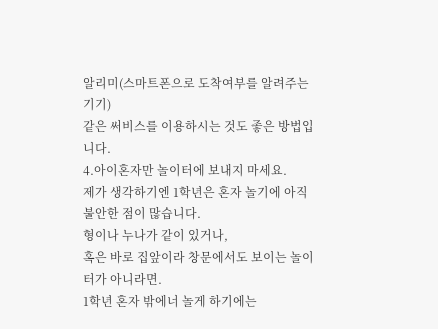알리미(스마트폰으로 도착여부를 알려주는 기기)
같은 써비스를 이용하시는 것도 좋은 방법입니다.
4.아이혼자만 놀이터에 보내지 마세요.
제가 생각하기엔 1학년은 혼자 놀기에 아직 불안한 점이 많습니다.
형이나 누나가 같이 있거나,
혹은 바로 집앞이라 창문에서도 보이는 놀이터가 아니라면.
1학년 혼자 밖에너 놀게 하기에는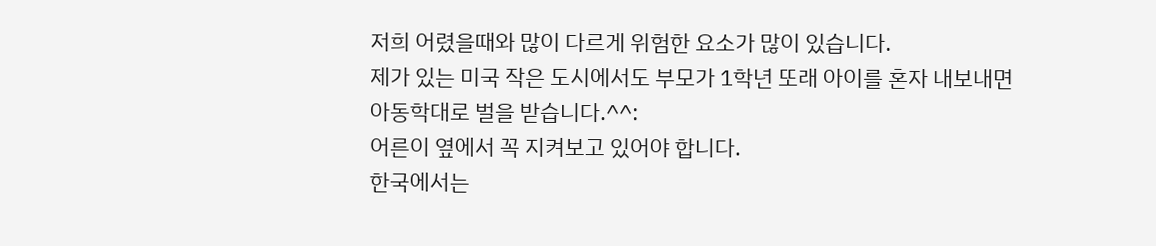저희 어렸을때와 많이 다르게 위험한 요소가 많이 있습니다.
제가 있는 미국 작은 도시에서도 부모가 1학년 또래 아이를 혼자 내보내면
아동학대로 벌을 받습니다.^^:
어른이 옆에서 꼭 지켜보고 있어야 합니다.
한국에서는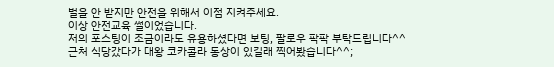벌을 안 받지만 안전을 위해서 이점 지켜주세요.
이상 안전교육 썰이었습니다.
저의 포스팅이 조금이라도 유용하셨다면 보팅, 팔로우 팍팍 부탁드립니다^^
근처 식당갔다가 대왕 코카콜라 동상이 있길래 찍어봤습니다^^;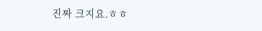진짜 크지요.ㅎㅎ